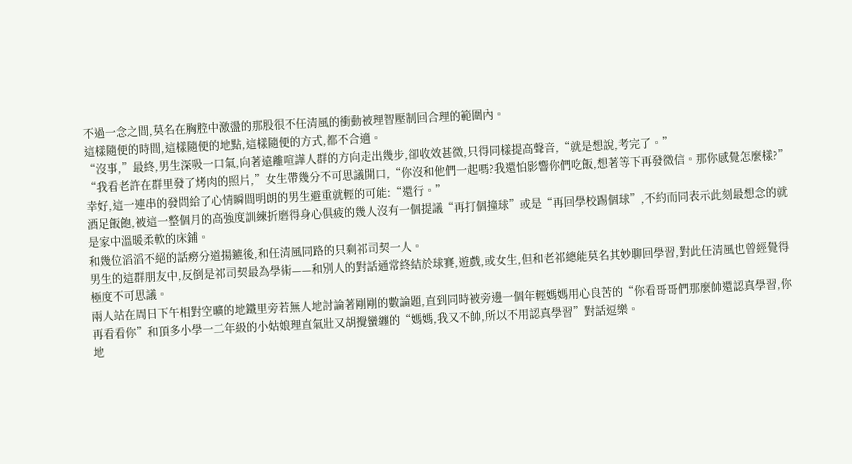不過一念之間,莫名在胸腔中激盪的那股很不任清風的衝動被理智壓制回合理的範圍內。
這樣隨便的時間,這樣隨便的地點,這樣隨便的方式,都不合適。
“沒事,”最終,男生深吸一口氣,向著遠離喧譁人群的方向走出幾步,卻收效甚微,只得同樣提高聲音,“就是想說,考完了。”
“我看老許在群里發了烤肉的照片,”女生帶幾分不可思議開口,“你沒和他們一起嗎?我還怕影響你們吃飯,想著等下再發微信。那你感覺怎麼樣?”
幸好,這一連串的發問給了心情瞬間明朗的男生避重就輕的可能:“還行。”
酒足飯飽,被這一整個月的高強度訓練折磨得身心俱疲的幾人沒有一個提議“再打個撞球”或是“再回學校踢個球”,不約而同表示此刻最想念的就是家中溫暖柔軟的床鋪。
和幾位滔滔不絕的話癆分道揚鑣後,和任清風同路的只剩祁司契一人。
男生的這群朋友中,反倒是祁司契最為學術——和別人的對話通常終結於球賽,遊戲,或女生,但和老祁總能莫名其妙聊回學習,對此任清風也曾經覺得極度不可思議。
兩人站在周日下午相對空曠的地鐵里旁若無人地討論著剛剛的數論題,直到同時被旁邊一個年輕媽媽用心良苦的“你看哥哥們那麼帥還認真學習,你再看看你”和頂多小學一二年級的小姑娘理直氣壯又胡攪蠻纏的“媽媽,我又不帥,所以不用認真學習”對話逗樂。
地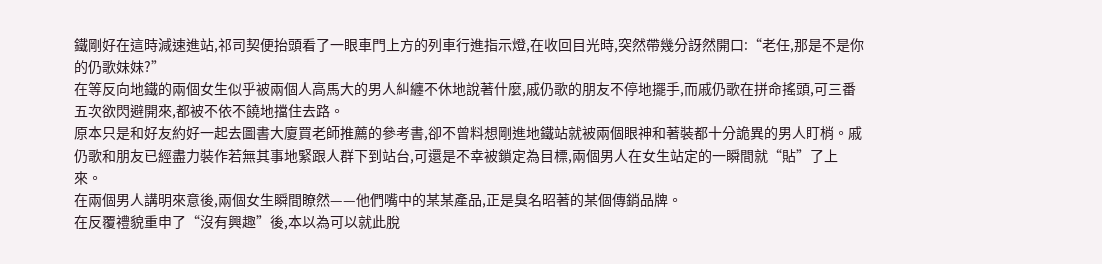鐵剛好在這時減速進站,祁司契便抬頭看了一眼車門上方的列車行進指示燈,在收回目光時,突然帶幾分訝然開口:“老任,那是不是你的仍歌妹妹?”
在等反向地鐵的兩個女生似乎被兩個人高馬大的男人糾纏不休地說著什麼,戚仍歌的朋友不停地擺手,而戚仍歌在拼命搖頭,可三番五次欲閃避開來,都被不依不饒地擋住去路。
原本只是和好友約好一起去圖書大廈買老師推薦的參考書,卻不曾料想剛進地鐵站就被兩個眼神和著裝都十分詭異的男人盯梢。戚仍歌和朋友已經盡力裝作若無其事地緊跟人群下到站台,可還是不幸被鎖定為目標,兩個男人在女生站定的一瞬間就“貼”了上來。
在兩個男人講明來意後,兩個女生瞬間瞭然——他們嘴中的某某產品,正是臭名昭著的某個傳銷品牌。
在反覆禮貌重申了“沒有興趣”後,本以為可以就此脫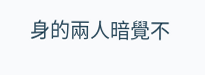身的兩人暗覺不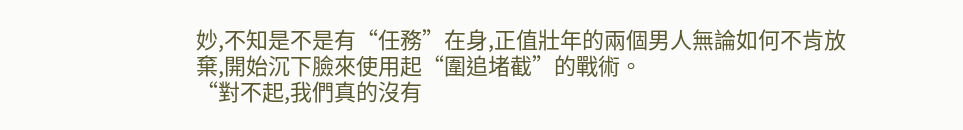妙,不知是不是有“任務”在身,正值壯年的兩個男人無論如何不肯放棄,開始沉下臉來使用起“圍追堵截”的戰術。
“對不起,我們真的沒有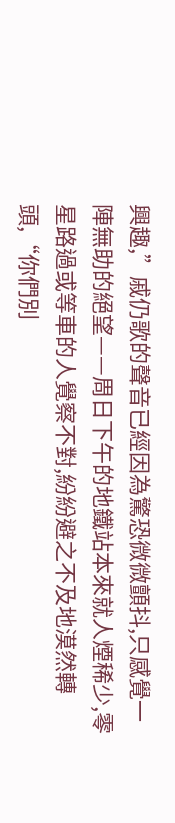興趣,”戚仍歌的聲音已經因為驚恐微微顫抖,只感覺一陣無助的絕望——周日下午的地鐵站本來就人煙稀少,零星路過或等車的人覺察不對,紛紛避之不及地漠然轉頭,“你們別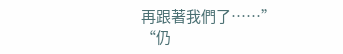再跟著我們了……”
“仍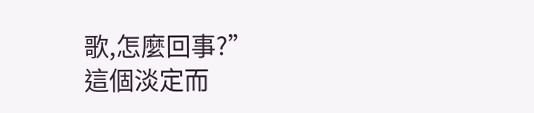歌,怎麼回事?”
這個淡定而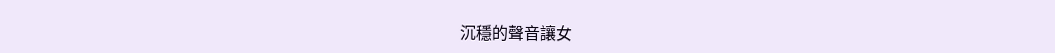沉穩的聲音讓女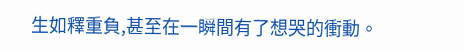生如釋重負,甚至在一瞬間有了想哭的衝動。